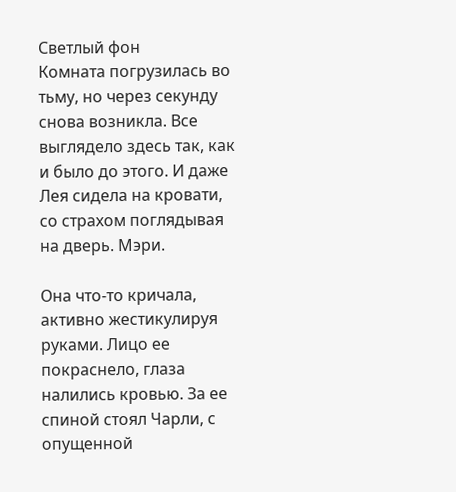Светлый фон
Комната погрузилась во тьму, но через секунду снова возникла. Все выглядело здесь так, как и было до этого. И даже Лея сидела на кровати, со страхом поглядывая на дверь. Мэри.

Она что-то кричала, активно жестикулируя руками. Лицо ее покраснело, глаза налились кровью. За ее спиной стоял Чарли, с опущенной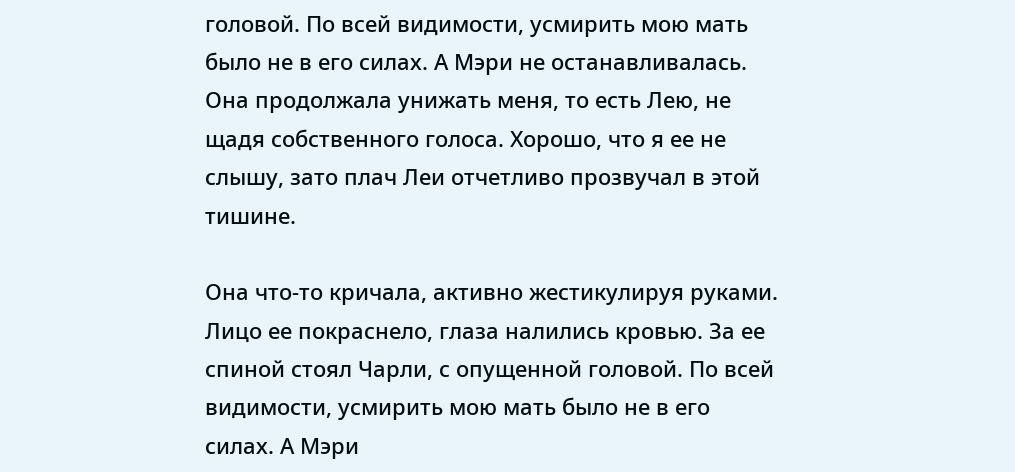головой. По всей видимости, усмирить мою мать было не в его силах. А Мэри не останавливалась. Она продолжала унижать меня, то есть Лею, не щадя собственного голоса. Хорошо, что я ее не слышу, зато плач Леи отчетливо прозвучал в этой тишине.

Она что-то кричала, активно жестикулируя руками. Лицо ее покраснело, глаза налились кровью. За ее спиной стоял Чарли, с опущенной головой. По всей видимости, усмирить мою мать было не в его силах. А Мэри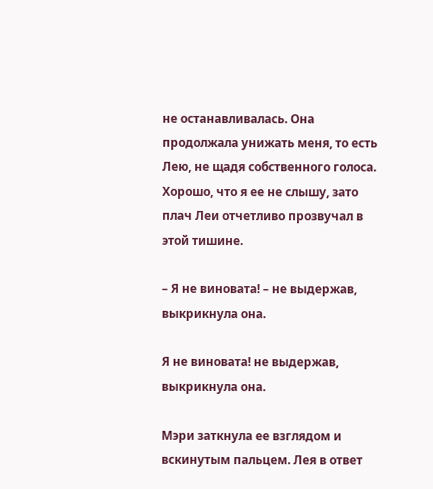не останавливалась. Она продолжала унижать меня, то есть Лею, не щадя собственного голоса. Хорошо, что я ее не слышу, зато плач Леи отчетливо прозвучал в этой тишине.

– Я не виновата! – не выдержав, выкрикнула она.

Я не виновата! не выдержав, выкрикнула она.

Мэри заткнула ее взглядом и вскинутым пальцем. Лея в ответ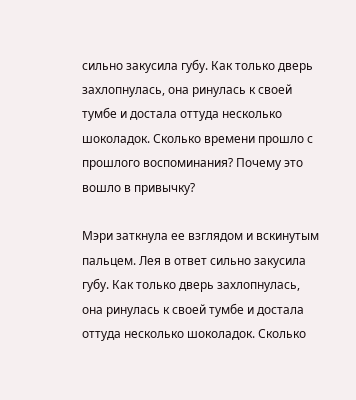сильно закусила губу. Как только дверь захлопнулась, она ринулась к своей тумбе и достала оттуда несколько шоколадок. Сколько времени прошло с прошлого воспоминания? Почему это вошло в привычку?

Мэри заткнула ее взглядом и вскинутым пальцем. Лея в ответ сильно закусила губу. Как только дверь захлопнулась, она ринулась к своей тумбе и достала оттуда несколько шоколадок. Сколько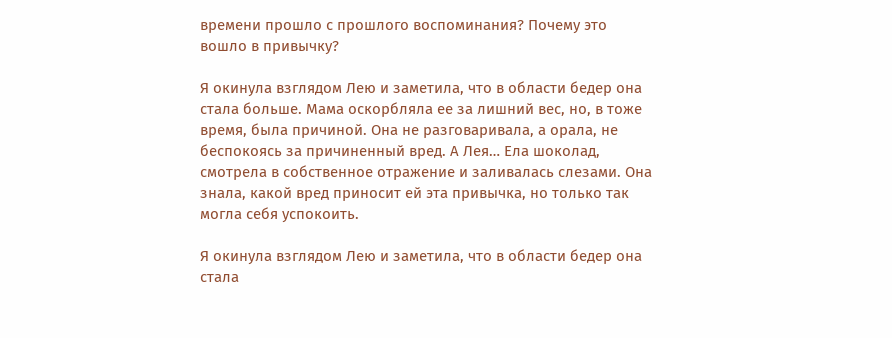времени прошло с прошлого воспоминания? Почему это вошло в привычку?

Я окинула взглядом Лею и заметила, что в области бедер она стала больше. Мама оскорбляла ее за лишний вес, но, в тоже время, была причиной. Она не разговаривала, а орала, не беспокоясь за причиненный вред. А Лея… Ела шоколад, смотрела в собственное отражение и заливалась слезами. Она знала, какой вред приносит ей эта привычка, но только так могла себя успокоить.

Я окинула взглядом Лею и заметила, что в области бедер она стала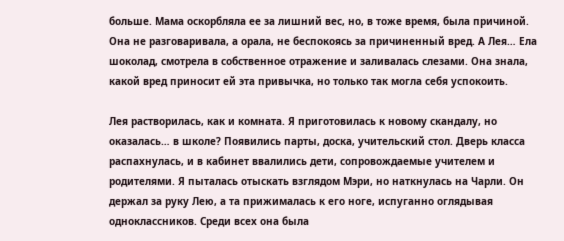больше. Мама оскорбляла ее за лишний вес, но, в тоже время, была причиной. Она не разговаривала, а орала, не беспокоясь за причиненный вред. А Лея… Ела шоколад, смотрела в собственное отражение и заливалась слезами. Она знала, какой вред приносит ей эта привычка, но только так могла себя успокоить.

Лея растворилась, как и комната. Я приготовилась к новому скандалу, но оказалась… в школе? Появились парты, доска, учительский стол. Дверь класса распахнулась, и в кабинет ввалились дети, сопровождаемые учителем и родителями. Я пыталась отыскать взглядом Мэри, но наткнулась на Чарли. Он держал за руку Лею, а та прижималась к его ноге, испуганно оглядывая одноклассников. Среди всех она была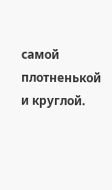самой плотненькой и круглой.